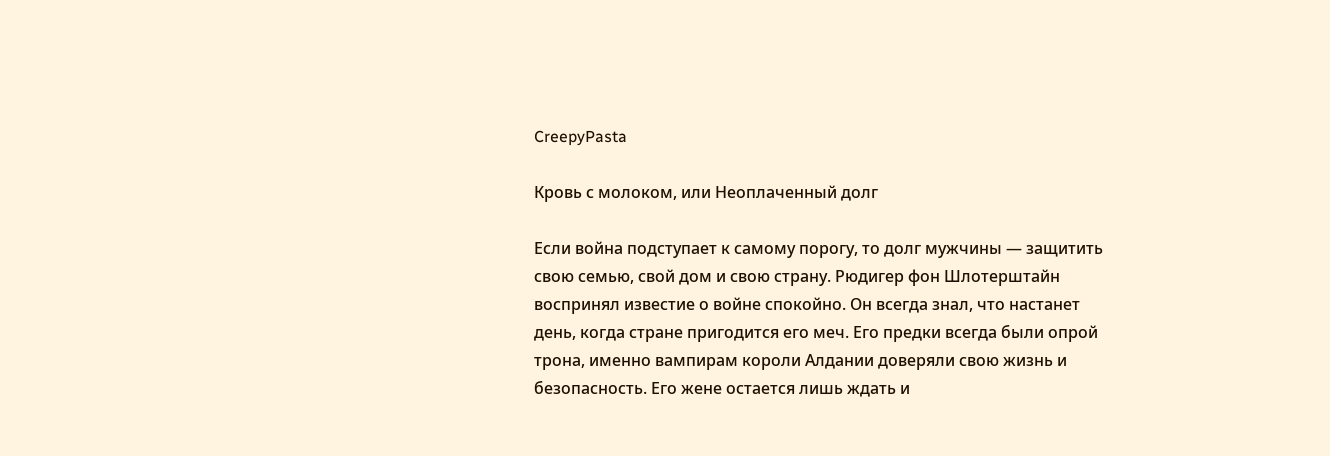CreepyPasta

Кровь с молоком, или Неоплаченный долг

Если война подступает к самому порогу, то долг мужчины — защитить свою семью, свой дом и свою страну. Рюдигер фон Шлотерштайн воспринял известие о войне спокойно. Он всегда знал, что настанет день, когда стране пригодится его меч. Его предки всегда были опрой трона, именно вампирам короли Алдании доверяли свою жизнь и безопасность. Его жене остается лишь ждать и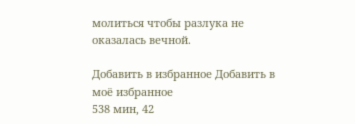молиться чтобы разлука не оказалась вечной.

Добавить в избранное Добавить в моё избранное
538 мин, 42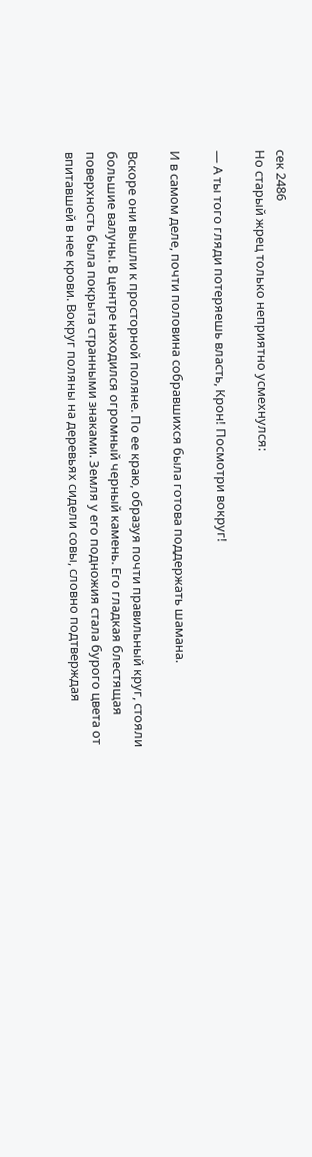сек 2486
Но старый жрец только неприятно усмехнулся:

— А ты того гляди потеряешь власть, Крон! Посмотри вокруг!

И в самом деле, почти половина собравшихся была готова поддержать шамана.

Вскоре они вышли к просторной поляне. По ее краю, образуя почти правильный круг, стояли большие валуны. В центре находился огромный черный камень. Его гладкая блестящая поверхность была покрыта странными знаками. Земля у его подножия стала бурого цвета от впитавшей в нее крови. Вокруг поляны на деревьях сидели совы, словно подтверждая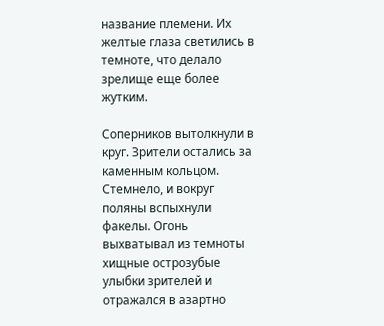название племени. Их желтые глаза светились в темноте, что делало зрелище еще более жутким.

Соперников вытолкнули в круг. Зрители остались за каменным кольцом. Стемнело, и вокруг поляны вспыхнули факелы. Огонь выхватывал из темноты хищные острозубые улыбки зрителей и отражался в азартно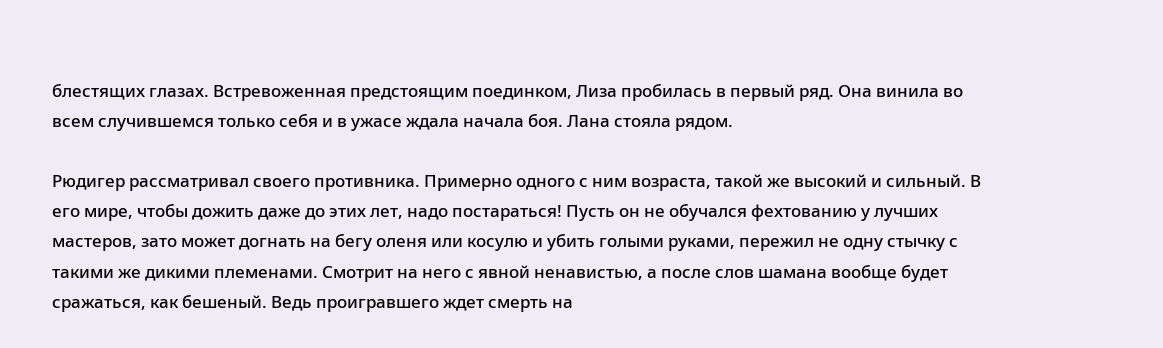блестящих глазах. Встревоженная предстоящим поединком, Лиза пробилась в первый ряд. Она винила во всем случившемся только себя и в ужасе ждала начала боя. Лана стояла рядом.

Рюдигер рассматривал своего противника. Примерно одного с ним возраста, такой же высокий и сильный. В его мире, чтобы дожить даже до этих лет, надо постараться! Пусть он не обучался фехтованию у лучших мастеров, зато может догнать на бегу оленя или косулю и убить голыми руками, пережил не одну стычку с такими же дикими племенами. Смотрит на него с явной ненавистью, а после слов шамана вообще будет сражаться, как бешеный. Ведь проигравшего ждет смерть на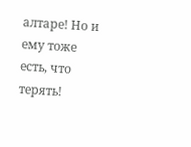алтаре! Но и ему тоже есть, что терять!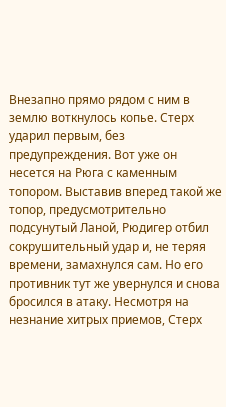Внезапно прямо рядом с ним в землю воткнулось копье. Стерх ударил первым, без предупреждения. Вот уже он несется на Рюга с каменным топором. Выставив вперед такой же топор, предусмотрительно подсунутый Ланой, Рюдигер отбил сокрушительный удар и, не теряя времени, замахнулся сам. Но его противник тут же увернулся и снова бросился в атаку. Несмотря на незнание хитрых приемов, Стерх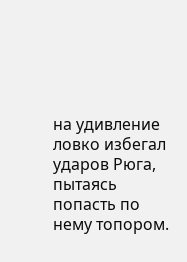на удивление ловко избегал ударов Рюга, пытаясь попасть по нему топором.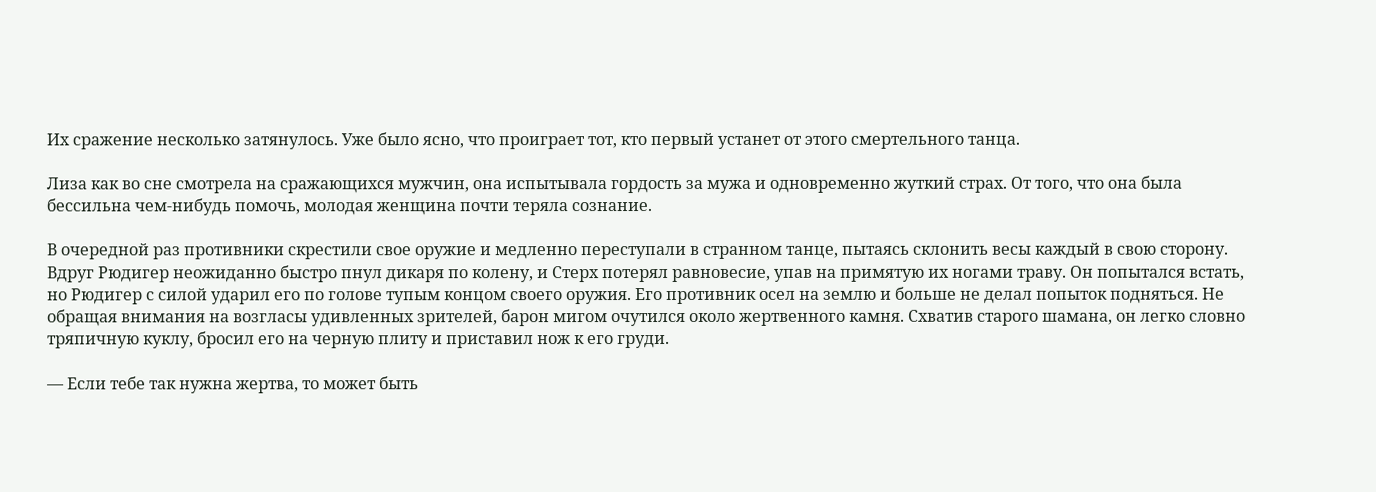Их сражение несколько затянулось. Уже было ясно, что проиграет тот, кто первый устанет от этого смертельного танца.

Лиза как во сне смотрела на сражающихся мужчин, она испытывала гордость за мужа и одновременно жуткий страх. От того, что она была бессильна чем-нибудь помочь, молодая женщина почти теряла сознание.

В очередной раз противники скрестили свое оружие и медленно переступали в странном танце, пытаясь склонить весы каждый в свою сторону. Вдруг Рюдигер неожиданно быстро пнул дикаря по колену, и Стерх потерял равновесие, упав на примятую их ногами траву. Он попытался встать, но Рюдигер с силой ударил его по голове тупым концом своего оружия. Его противник осел на землю и больше не делал попыток подняться. Не обращая внимания на возгласы удивленных зрителей, барон мигом очутился около жертвенного камня. Схватив старого шамана, он легко словно тряпичную куклу, бросил его на черную плиту и приставил нож к его груди.

— Если тебе так нужна жертва, то может быть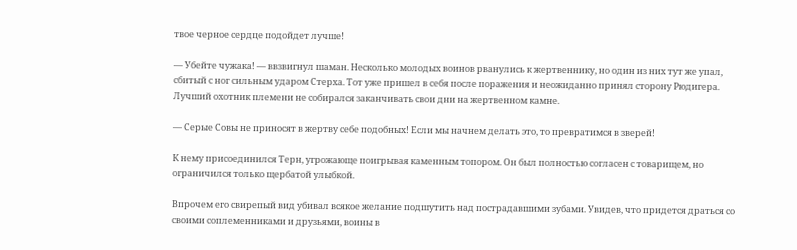твое черное сердце подойдет лучше!

— Убейте чужака! — ввзвигнул шаман. Несколько молодых воинов рванулись к жертвеннику, но один из них тут же упал, сбитый с ног сильным ударом Стерха. Тот уже пришел в себя после поражения и неожиданно принял сторону Рюдигера. Лучший охотник племени не собирался заканчивать свои дни на жертвенном камне.

— Серые Совы не приносят в жертву себе подобных! Если мы начнем делать это, то превратимся в зверей!

К нему присоединился Терн, угрожающе поигрывая каменным топором. Он был полностью согласен с товарищем, но ограничился только щербатой улыбкой.

Впрочем его свирепый вид убивал всякое желание подшутить над пострадавшими зубами. Увидев, что придется драться со своими соплеменниками и друзьями, воины в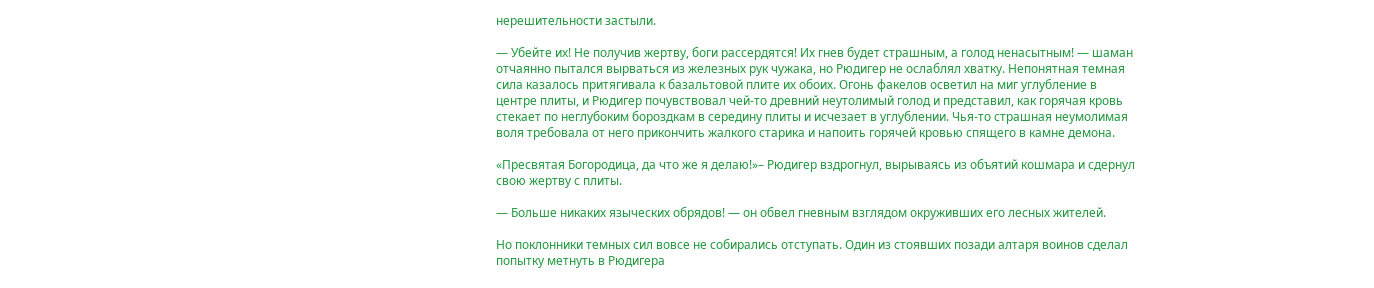нерешительности застыли.

— Убейте их! Не получив жертву, боги рассердятся! Их гнев будет страшным, а голод ненасытным! — шаман отчаянно пытался вырваться из железных рук чужака, но Рюдигер не ослаблял хватку. Непонятная темная сила казалось притягивала к базальтовой плите их обоих. Огонь факелов осветил на миг углубление в центре плиты, и Рюдигер почувствовал чей-то древний неутолимый голод и представил, как горячая кровь стекает по неглубоким бороздкам в середину плиты и исчезает в углублении. Чья-то страшная неумолимая воля требовала от него прикончить жалкого старика и напоить горячей кровью спящего в камне демона.

«Пресвятая Богородица, да что же я делаю!»– Рюдигер вздрогнул, вырываясь из объятий кошмара и сдернул свою жертву с плиты.

— Больше никаких языческих обрядов! — он обвел гневным взглядом окруживших его лесных жителей.

Но поклонники темных сил вовсе не собирались отступать. Один из стоявших позади алтаря воинов сделал попытку метнуть в Рюдигера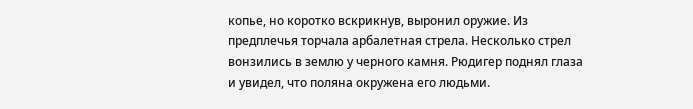копье, но коротко вскрикнув, выронил оружие. Из предплечья торчала арбалетная стрела. Несколько стрел вонзились в землю у черного камня. Рюдигер поднял глаза и увидел, что поляна окружена его людьми.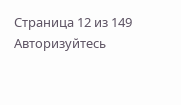Страница 12 из 149
Авторизуйтесь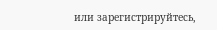или зарегистрируйтесь,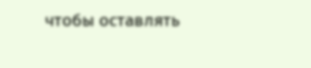чтобы оставлять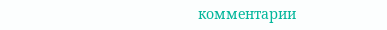комментарии